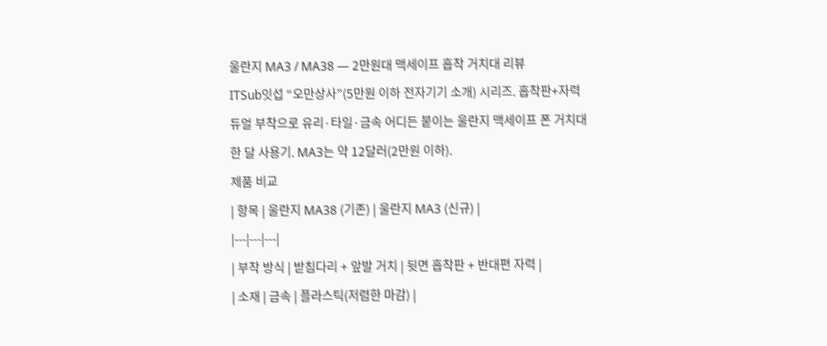울란지 MA3 / MA38 — 2만원대 맥세이프 흡착 거치대 리뷰
ITSub잇섭 “오만상사”(5만원 이하 전자기기 소개) 시리즈. 흡착판+자력 듀얼 부착으로 유리·타일·금속 어디든 붙이는 울란지 맥세이프 폰 거치대 한 달 사용기. MA3는 약 12달러(2만원 이하).
제품 비교
| 항목 | 울란지 MA38 (기존) | 울란지 MA3 (신규) |
|---|---|---|
| 부착 방식 | 받침다리 + 앞발 거치 | 뒷면 흡착판 + 반대편 자력 |
| 소재 | 금속 | 플라스틱(저렴한 마감) |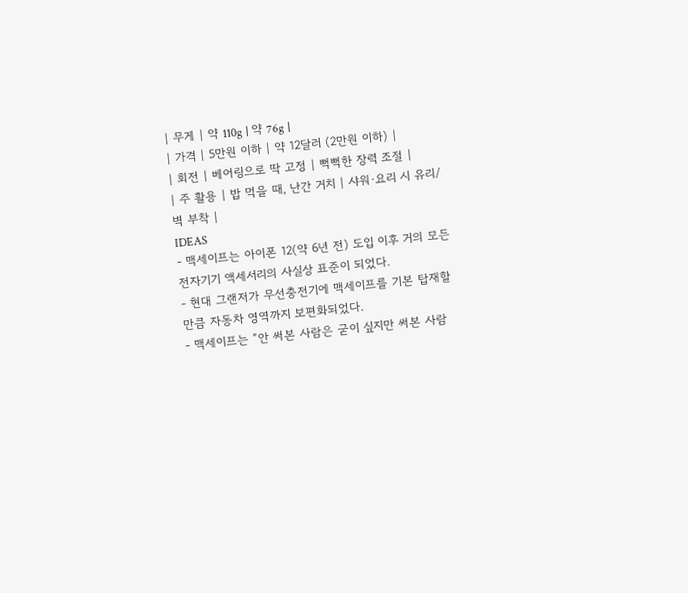| 무게 | 약 110g | 약 76g |
| 가격 | 5만원 이하 | 약 12달러 (2만원 이하) |
| 회전 | 베어링으로 딱 고정 | 뻑뻑한 장력 조절 |
| 주 활용 | 밥 먹을 때, 난간 거치 | 샤워·요리 시 유리/벽 부착 |
IDEAS
- 맥세이프는 아이폰 12(약 6년 전) 도입 이후 거의 모든 전자기기 액세서리의 사실상 표준이 되었다.
- 현대 그랜저가 무선충전기에 맥세이프를 기본 탑재할 만큼 자동차 영역까지 보편화되었다.
- 맥세이프는 “안 써본 사람은 굳이 싶지만 써본 사람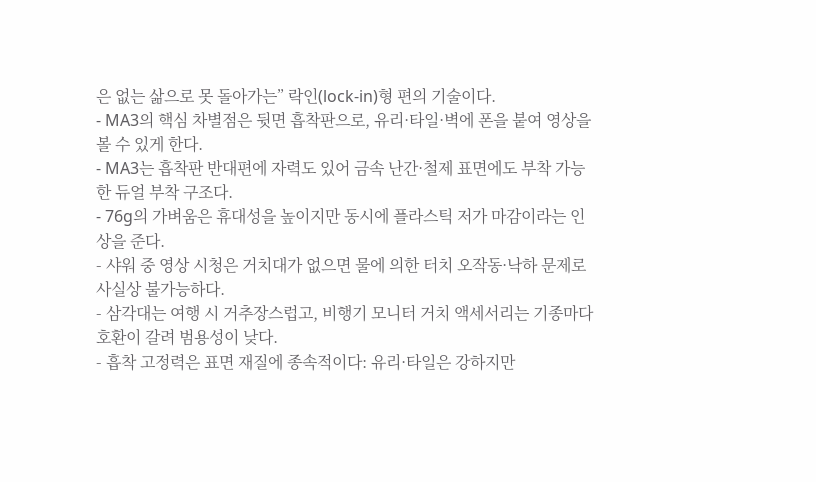은 없는 삶으로 못 돌아가는” 락인(lock-in)형 편의 기술이다.
- MA3의 핵심 차별점은 뒷면 흡착판으로, 유리·타일·벽에 폰을 붙여 영상을 볼 수 있게 한다.
- MA3는 흡착판 반대편에 자력도 있어 금속 난간·철제 표면에도 부착 가능한 듀얼 부착 구조다.
- 76g의 가벼움은 휴대성을 높이지만 동시에 플라스틱 저가 마감이라는 인상을 준다.
- 샤워 중 영상 시청은 거치대가 없으면 물에 의한 터치 오작동·낙하 문제로 사실상 불가능하다.
- 삼각대는 여행 시 거추장스럽고, 비행기 모니터 거치 액세서리는 기종마다 호환이 갈려 범용성이 낮다.
- 흡착 고정력은 표면 재질에 종속적이다: 유리·타일은 강하지만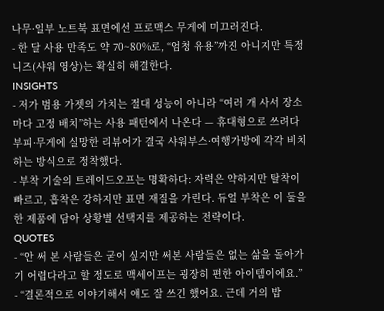나무·일부 노트북 표면에선 프로맥스 무게에 미끄러진다.
- 한 달 사용 만족도 약 70~80%로, “엄청 유용”까진 아니지만 특정 니즈(샤워 영상)는 확실히 해결한다.
INSIGHTS
- 저가 범용 가젯의 가치는 절대 성능이 아니라 “여러 개 사서 장소마다 고정 배치”하는 사용 패턴에서 나온다 — 휴대형으로 쓰려다 부피·무게에 실망한 리뷰어가 결국 샤워부스·여행가방에 각각 비치하는 방식으로 정착했다.
- 부착 기술의 트레이드오프는 명확하다: 자력은 약하지만 탈착이 빠르고, 흡착은 강하지만 표면 재질을 가린다. 듀얼 부착은 이 둘을 한 제품에 담아 상황별 선택지를 제공하는 전략이다.
QUOTES
- “안 써 본 사람들은 굳이 싶지만 써본 사람들은 없는 삶을 돌아가기 어렵다라고 할 정도로 맥세이프는 굉장히 편한 아이템이에요.”
- “결론적으로 이야기해서 얘도 잘 쓰긴 했어요. 근데 거의 밥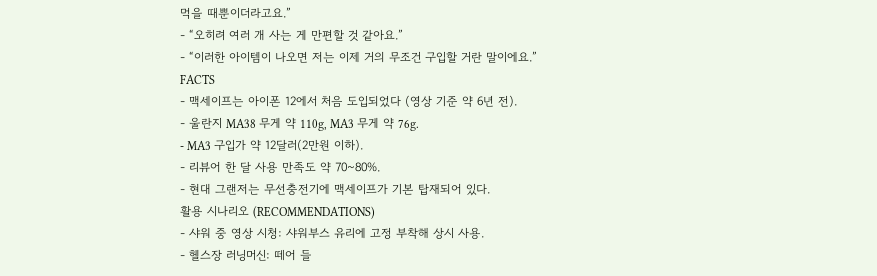먹을 때뿐이더라고요.”
- “오히려 여러 개 사는 게 만편할 것 같아요.”
- “이러한 아이템이 나오면 저는 이제 거의 무조건 구입할 거란 말이에요.”
FACTS
- 맥세이프는 아이폰 12에서 처음 도입되었다 (영상 기준 약 6년 전).
- 울란지 MA38 무게 약 110g, MA3 무게 약 76g.
- MA3 구입가 약 12달러(2만원 이하).
- 리뷰어 한 달 사용 만족도 약 70~80%.
- 현대 그랜저는 무선충전기에 맥세이프가 기본 탑재되어 있다.
활용 시나리오 (RECOMMENDATIONS)
- 샤워 중 영상 시청: 샤워부스 유리에 고정 부착해 상시 사용.
- 헬스장 러닝머신: 떼어 들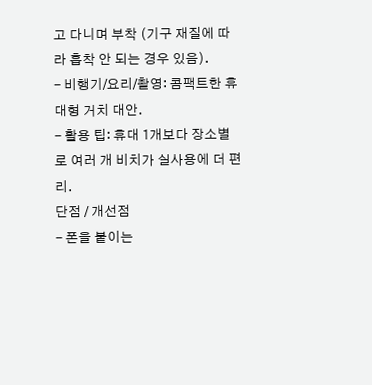고 다니며 부착 (기구 재질에 따라 흡착 안 되는 경우 있음).
- 비행기/요리/촬영: 콤팩트한 휴대형 거치 대안.
- 활용 팁: 휴대 1개보다 장소별로 여러 개 비치가 실사용에 더 편리.
단점 / 개선점
- 폰을 붙이는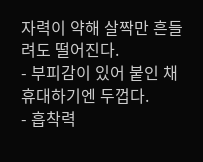자력이 약해 살짝만 흔들려도 떨어진다.
- 부피감이 있어 붙인 채 휴대하기엔 두껍다.
- 흡착력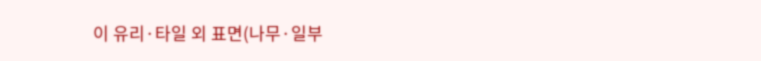이 유리·타일 외 표면(나무·일부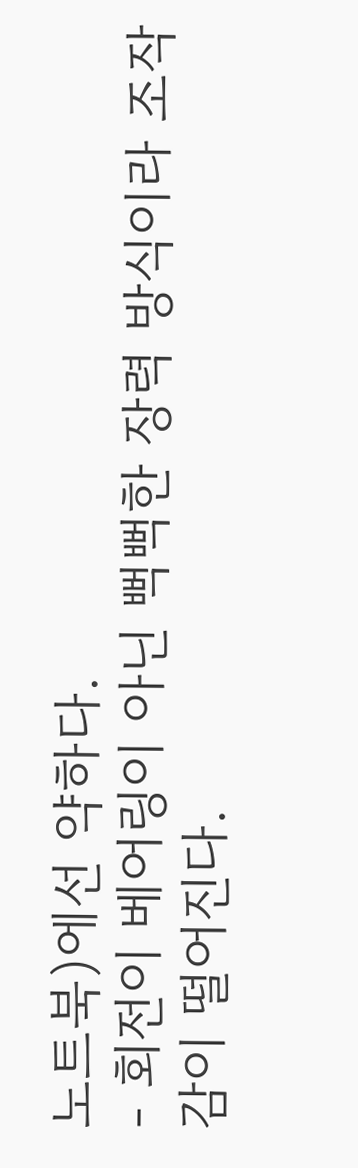노트북)에선 약하다.
- 회전이 베어링이 아닌 뻑뻑한 장력 방식이라 조작감이 떨어진다.